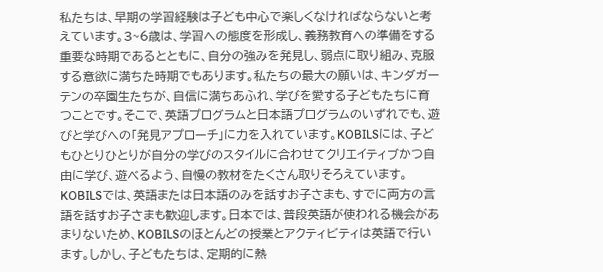私たちは、早期の学習経験は子ども中心で楽しくなければならないと考えています。3~6歳は、学習への態度を形成し、義務教育への準備をする重要な時期であるとともに、自分の強みを発見し、弱点に取り組み、克服する意欲に満ちた時期でもあります。私たちの最大の願いは、キンダガーテンの卒園生たちが、自信に満ちあふれ、学びを愛する子どもたちに育つことです。そこで、英語プログラムと日本語プログラムのいずれでも、遊びと学びへの「発見アプローチ」に力を入れています。KOBILSには、子どもひとりひとりが自分の学びのスタイルに合わせてクリエイティブかつ自由に学び、遊べるよう、自慢の教材をたくさん取りそろえています。
KOBILSでは、英語または日本語のみを話すお子さまも、すでに両方の言語を話すお子さまも歓迎します。日本では、普段英語が使われる機会があまりないため、KOBILSのほとんどの授業とアクティビティは英語で行います。しかし、子どもたちは、定期的に熱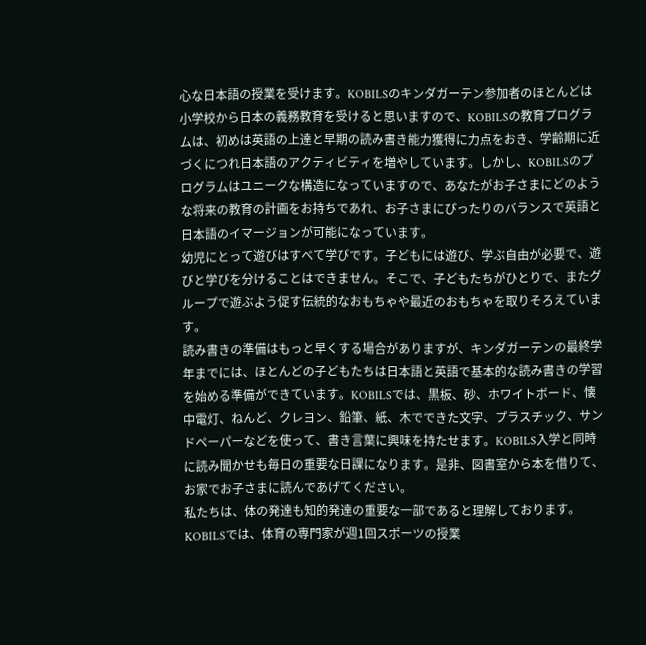心な日本語の授業を受けます。KOBILSのキンダガーテン参加者のほとんどは小学校から日本の義務教育を受けると思いますので、KOBILSの教育プログラムは、初めは英語の上達と早期の読み書き能力獲得に力点をおき、学齢期に近づくにつれ日本語のアクティビティを増やしています。しかし、KOBILSのプログラムはユニークな構造になっていますので、あなたがお子さまにどのような将来の教育の計画をお持ちであれ、お子さまにぴったりのバランスで英語と日本語のイマージョンが可能になっています。
幼児にとって遊びはすべて学びです。子どもには遊び、学ぶ自由が必要で、遊びと学びを分けることはできません。そこで、子どもたちがひとりで、またグループで遊ぶよう促す伝統的なおもちゃや最近のおもちゃを取りそろえています。
読み書きの準備はもっと早くする場合がありますが、キンダガーテンの最終学年までには、ほとんどの子どもたちは日本語と英語で基本的な読み書きの学習を始める準備ができています。KOBILSでは、黒板、砂、ホワイトボード、懐中電灯、ねんど、クレヨン、鉛筆、紙、木でできた文字、プラスチック、サンドペーパーなどを使って、書き言葉に興味を持たせます。KOBILS入学と同時に読み聞かせも毎日の重要な日課になります。是非、図書室から本を借りて、お家でお子さまに読んであげてください。
私たちは、体の発達も知的発達の重要な一部であると理解しております。KOBILSでは、体育の専門家が週1回スポーツの授業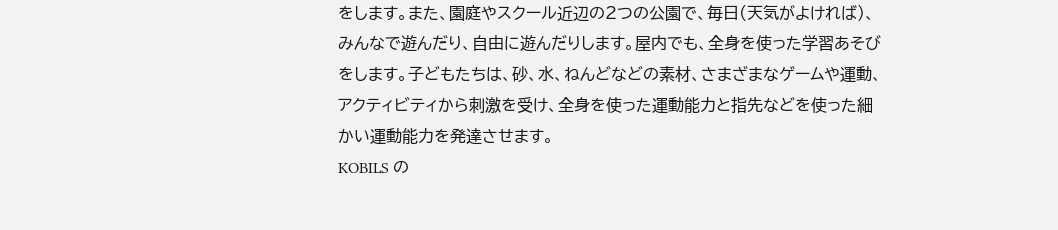をします。また、園庭やスクール近辺の2つの公園で、毎日(天気がよければ)、みんなで遊んだり、自由に遊んだりします。屋内でも、全身を使った学習あそびをします。子どもたちは、砂、水、ねんどなどの素材、さまざまなゲームや運動、アクティビティから刺激を受け、全身を使った運動能力と指先などを使った細かい運動能力を発達させます。
KOBILS の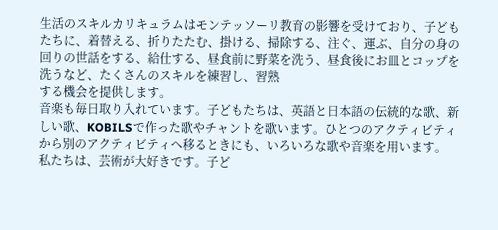生活のスキルカリキュラムはモンテッソーリ教育の影響を受けており、子どもたちに、着替える、折りたたむ、掛ける、掃除する、注ぐ、運ぶ、自分の身の回りの世話をする、給仕する、昼食前に野菜を洗う、昼食後にお皿とコップを洗うなど、たくさんのスキルを練習し、習熟
する機会を提供します。
音楽も毎日取り入れています。子どもたちは、英語と日本語の伝統的な歌、新しい歌、KOBILSで作った歌やチャントを歌います。ひとつのアクティビティから別のアクティビティへ移るときにも、いろいろな歌や音楽を用います。
私たちは、芸術が大好きです。子ど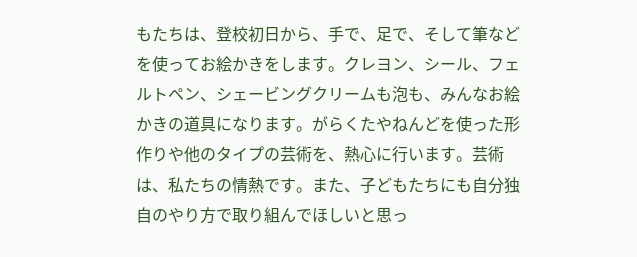もたちは、登校初日から、手で、足で、そして筆などを使ってお絵かきをします。クレヨン、シール、フェルトペン、シェービングクリームも泡も、みんなお絵かきの道具になります。がらくたやねんどを使った形作りや他のタイプの芸術を、熱心に行います。芸術は、私たちの情熱です。また、子どもたちにも自分独自のやり方で取り組んでほしいと思っ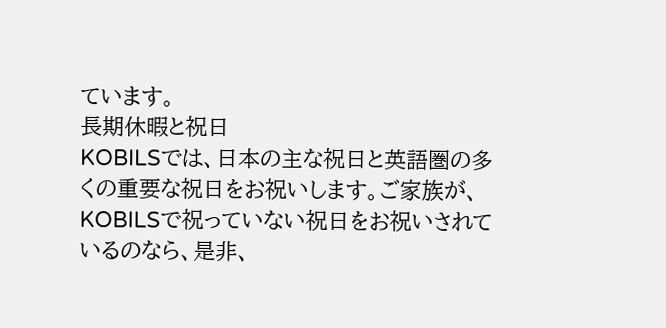ています。
長期休暇と祝日
KOBILSでは、日本の主な祝日と英語圏の多くの重要な祝日をお祝いします。ご家族が、KOBILSで祝っていない祝日をお祝いされているのなら、是非、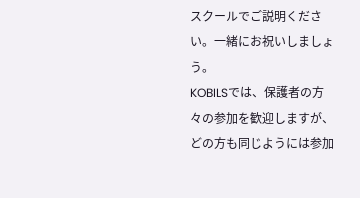スクールでご説明ください。一緒にお祝いしましょう。
KOBILSでは、保護者の方々の参加を歓迎しますが、どの方も同じようには参加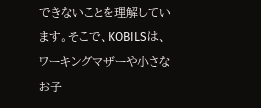できないことを理解しています。そこで、KOBILSは、ワーキングマザーや小さなお子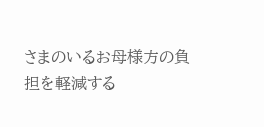さまのいるお母様方の負担を軽減する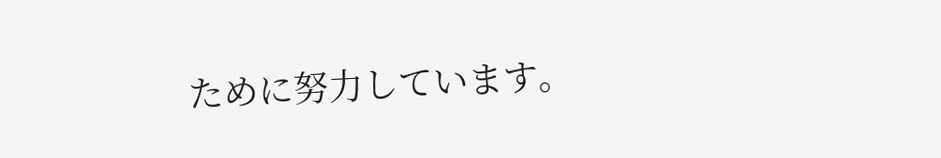ために努力しています。